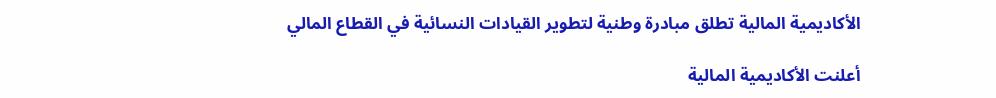الأكاديمية المالية تطلق مبادرة وطنية لتطوير القيادات النسائية في القطاع المالي

أعلنت الأكاديمية المالية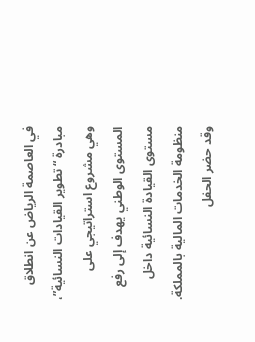في العاصمة الرياض عن انطلاق مبادرة “تطوير القيادات النسائية”، وهي مشروع استراتيجي على المستوى الوطني يهدف إلى رفع مستوى القيادة النسائية داخل منظومة الخدمات المالية بالمملكة. وقد حضر الحفل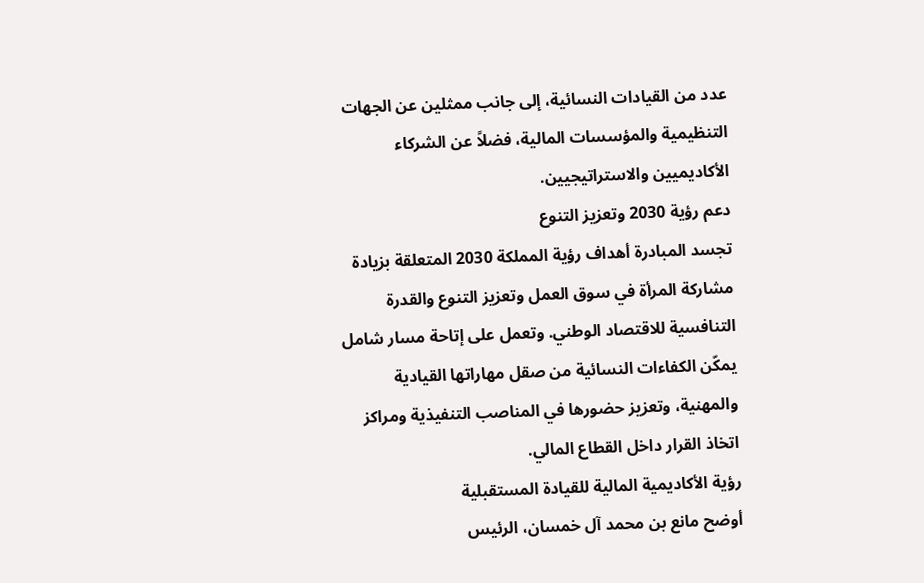عدد من القيادات النسائية، إلى جانب ممثلين عن الجهات التنظيمية والمؤسسات المالية، فضلاً عن الشركاء الأكاديميين والاستراتيجيين.
دعم رؤية 2030 وتعزيز التنوع
تجسد المبادرة أهداف رؤية المملكة 2030 المتعلقة بزيادة مشاركة المرأة في سوق العمل وتعزيز التنوع والقدرة التنافسية للاقتصاد الوطني. وتعمل على إتاحة مسار شامل يمكّن الكفاءات النسائية من صقل مهاراتها القيادية والمهنية، وتعزيز حضورها في المناصب التنفيذية ومراكز اتخاذ القرار داخل القطاع المالي.
رؤية الأكاديمية المالية للقيادة المستقبلية
أوضح مانع بن محمد آل خمسان، الرئيس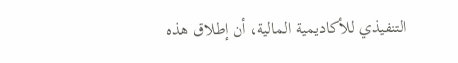التنفيذي للأكاديمية المالية، أن إطلاق هذه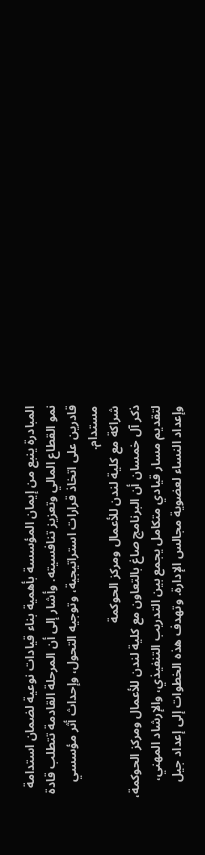المبادرة ينبع من إيمان المؤسسة بأهمية بناء قيادات نوعية لضمان استدامة نمو القطاع المالي وتعزيز تنافسيته. وأشار إلى أن المرحلة القادمة تتطلب قادة قادرين على اتخاذ قرارات استراتيجية، وتوجيه التحول، وإحداث أثر مؤسسي مستدام.
شراكة مع كلية لندن للأعمال ومركز الحوكمة
ذكر آل خمسان أن البرنامج صاغ بالتعاون مع كلية لندن للأعمال ومركز الحوكمة، لتقديم مسار قيادي متكامل يجمع بين التدريب التنفيذي، والإرشاد المهني، وإعداد النساء لعضوية مجالس الإدارة. وتهدف هذه الخطوات إلى إعداد جيل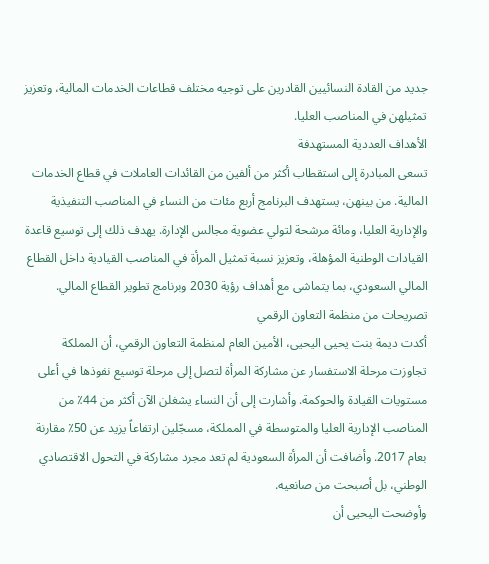جديد من القادة النسائيين القادرين على توجيه مختلف قطاعات الخدمات المالية، وتعزيز تمثيلهن في المناصب العليا.
الأهداف العددية المستهدفة
تسعى المبادرة إلى استقطاب أكثر من ألفين من القائدات العاملات في قطاع الخدمات المالية. من بينهن، يستهدف البرنامج أربع مئات من النساء في المناصب التنفيذية والإدارية العليا، ومائة مرشحة لتولي عضوية مجالس الإدارة. يهدف ذلك إلى توسيع قاعدة القيادات الوطنية المؤهلة، وتعزيز نسبة تمثيل المرأة في المناصب القيادية داخل القطاع المالي السعودي، بما يتماشى مع أهداف رؤية 2030 وبرنامج تطوير القطاع المالي.
تصريحات من منظمة التعاون الرقمي
أكدت ديمة بنت يحيى اليحيى، الأمين العام لمنظمة التعاون الرقمي، أن المملكة تجاوزت مرحلة الاستفسار عن مشاركة المرأة لتصل إلى مرحلة توسيع نفوذها في أعلى مستويات القيادة والحوكمة. وأشارت إلى أن النساء يشغلن الآن أكثر من 44٪ من المناصب الإدارية العليا والمتوسطة في المملكة، مسجّلين ارتفاعاً يزيد عن 50٪ مقارنة بعام 2017. وأضافت أن المرأة السعودية لم تعد مجرد مشاركة في التحول الاقتصادي الوطني، بل أصبحت من صانعيه.
وأوضحت اليحيى أن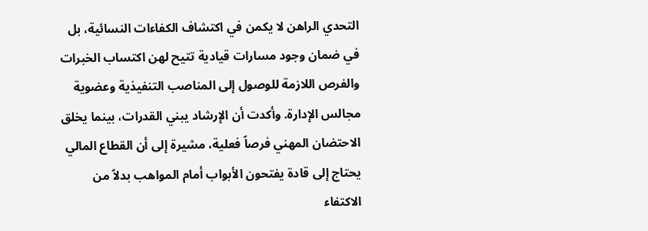التحدي الراهن لا يكمن في اكتشاف الكفاءات النسائية، بل في ضمان وجود مسارات قيادية تتيح لهن اكتساب الخبرات والفرص اللازمة للوصول إلى المناصب التنفيذية وعضوية مجالس الإدارة. وأكدت أن الإرشاد يبني القدرات، بينما يخلق الاحتضان المهني فرصاً فعلية، مشيرة إلى أن القطاع المالي يحتاج إلى قادة يفتحون الأبواب أمام المواهب بدلاً من الاكتفاء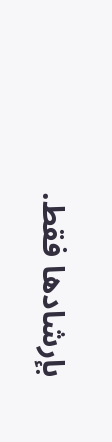بإرشادها فقط.